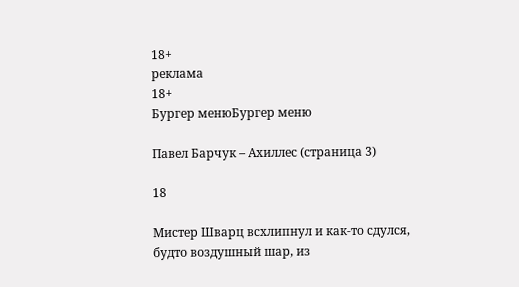18+
реклама
18+
Бургер менюБургер меню

Павел Барчук – Ахиллес (страница 3)

18

Мистер Шварц всхлипнул и как-то сдулся, будто воздушный шар, из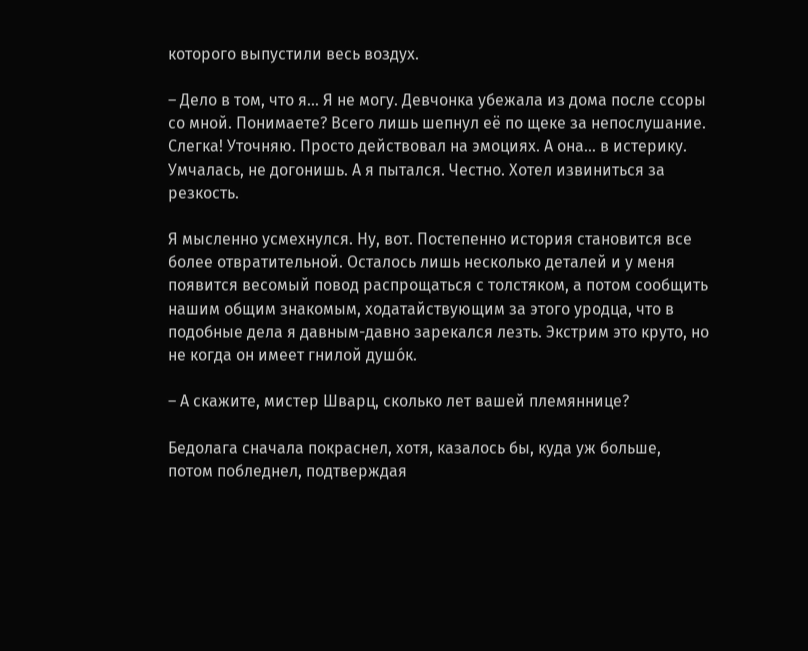которого выпустили весь воздух.

– Дело в том, что я… Я не могу. Девчонка убежала из дома после ссоры со мной. Понимаете? Всего лишь шепнул её по щеке за непослушание. Слегка! Уточняю. Просто действовал на эмоциях. А она… в истерику. Умчалась, не догонишь. А я пытался. Честно. Хотел извиниться за резкость.

Я мысленно усмехнулся. Ну, вот. Постепенно история становится все более отвратительной. Осталось лишь несколько деталей и у меня появится весомый повод распрощаться с толстяком, а потом сообщить нашим общим знакомым, ходатайствующим за этого уродца, что в подобные дела я давным-давно зарекался лезть. Экстрим это круто, но не когда он имеет гнилой душо́к.

– А скажите, мистер Шварц, сколько лет вашей племяннице?

Бедолага сначала покраснел, хотя, казалось бы, куда уж больше, потом побледнел, подтверждая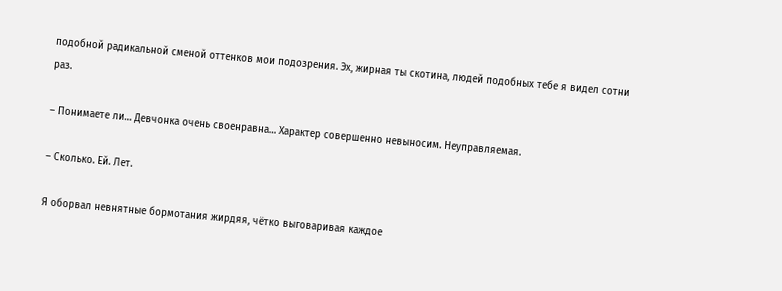подобной радикальной сменой оттенков мои подозрения. Эх, жирная ты скотина, людей подобных тебе я видел сотни раз.

– Понимаете ли… Девчонка очень своенравна… Характер совершенно невыносим. Неуправляемая.

– Сколько. Ей. Лет.

Я оборвал невнятные бормотания жирдяя, чётко выговаривая каждое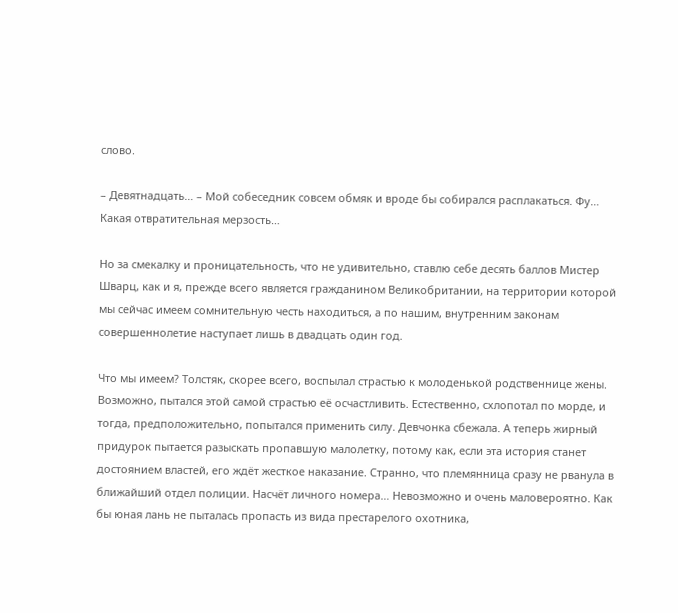слово.

– Девятнадцать… – Мой собеседник совсем обмяк и вроде бы собирался расплакаться. Фу… Какая отвратительная мерзость…

Но за смекалку и проницательность, что не удивительно, ставлю себе десять баллов Мистер Шварц, как и я, прежде всего является гражданином Великобритании, на территории которой мы сейчас имеем сомнительную честь находиться, а по нашим, внутренним законам совершеннолетие наступает лишь в двадцать один год.

Что мы имеем? Толстяк, скорее всего, воспылал страстью к молоденькой родственнице жены. Возможно, пытался этой самой страстью её осчастливить. Естественно, схлопотал по морде, и тогда, предположительно, попытался применить силу. Девчонка сбежала. А теперь жирный придурок пытается разыскать пропавшую малолетку, потому как, если эта история станет достоянием властей, его ждёт жесткое наказание. Странно, что племянница сразу не рванула в ближайший отдел полиции. Насчёт личного номера… Невозможно и очень маловероятно. Как бы юная лань не пыталась пропасть из вида престарелого охотника,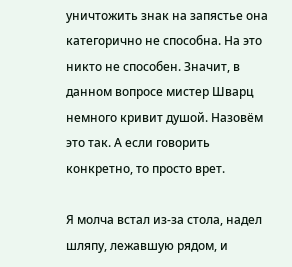уничтожить знак на запястье она категорично не способна. На это никто не способен. Значит, в данном вопросе мистер Шварц немного кривит душой. Назовём это так. А если говорить конкретно, то просто врет.

Я молча встал из-за стола, надел шляпу, лежавшую рядом, и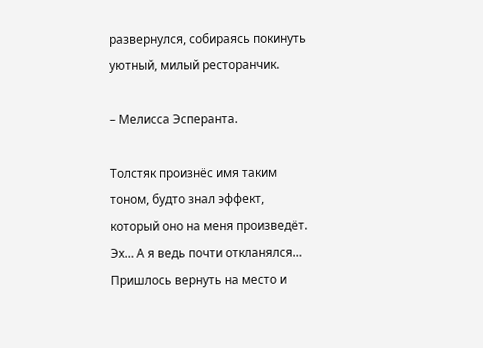развернулся, собираясь покинуть уютный, милый ресторанчик.

– Мелисса Эсперанта.

Толстяк произнёс имя таким тоном, будто знал эффект, который оно на меня произведёт. Эх… А я ведь почти откланялся… Пришлось вернуть на место и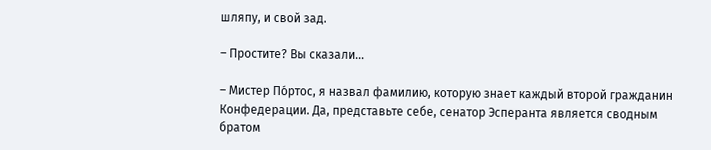шляпу, и свой зад.

– Простите? Вы сказали…

– Мистер По́ртос, я назвал фамилию, которую знает каждый второй гражданин Конфедерации. Да, представьте себе, сенатор Эсперанта является сводным братом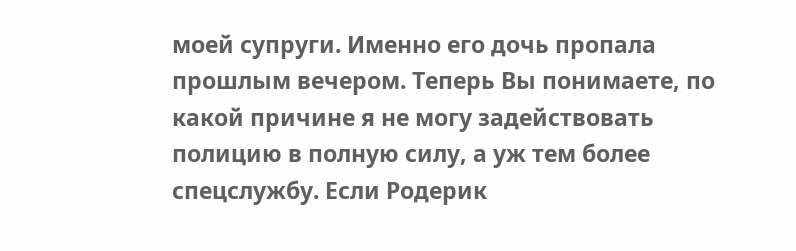моей супруги. Именно его дочь пропала прошлым вечером. Теперь Вы понимаете, по какой причине я не могу задействовать полицию в полную силу, а уж тем более спецслужбу. Если Родерик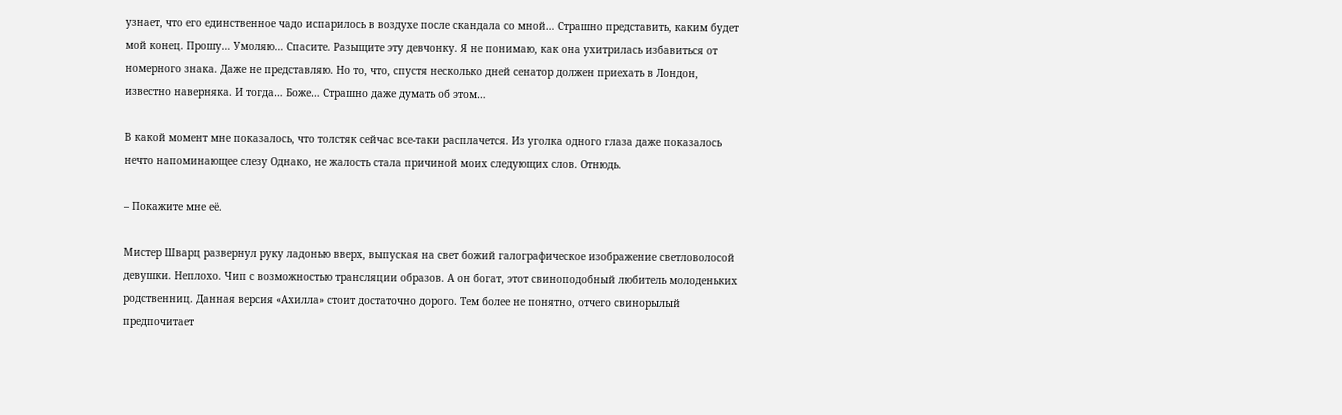узнает, что его единственное чадо испарилось в воздухе после скандала со мной… Страшно представить, каким будет мой конец. Прошу… Умоляю… Спасите. Разыщите эту девчонку. Я не понимаю, как она ухитрилась избавиться от номерного знака. Даже не представляю. Но то, что, спустя несколько дней сенатор должен приехать в Лондон, известно наверняка. И тогда… Боже… Страшно даже думать об этом…

В какой момент мне показалось, что толстяк сейчас все-таки расплачется. Из уголка одного глаза даже показалось нечто напоминающее слезу Однако, не жалость стала причиной моих следующих слов. Отнюдь.

– Покажите мне её.

Мистер Шварц развернул руку ладонью вверх, выпуская на свет божий галографическое изображение светловолосой девушки. Неплохо. Чип с возможностью трансляции образов. А он богат, этот свиноподобный любитель молоденьких родственниц. Данная версия «Ахилла» стоит достаточно дорого. Тем более не понятно, отчего свинорылый предпочитает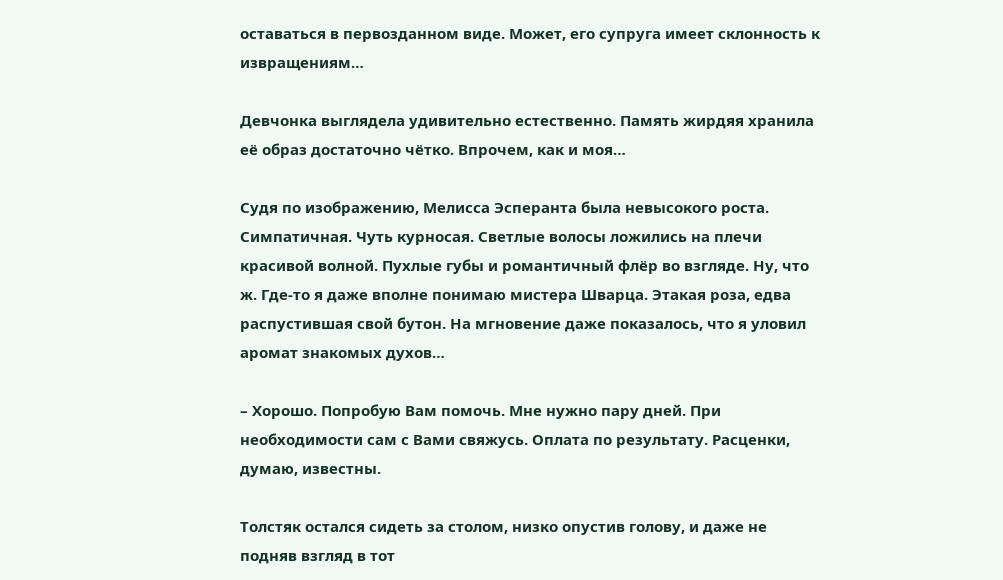оставаться в первозданном виде. Может, его супруга имеет склонность к извращениям…

Девчонка выглядела удивительно естественно. Память жирдяя хранила её образ достаточно чётко. Впрочем, как и моя…

Судя по изображению, Мелисса Эсперанта была невысокого роста. Симпатичная. Чуть курносая. Светлые волосы ложились на плечи красивой волной. Пухлые губы и романтичный флёр во взгляде. Ну, что ж. Где-то я даже вполне понимаю мистера Шварца. Этакая роза, едва распустившая свой бутон. На мгновение даже показалось, что я уловил аромат знакомых духов…

– Хорошо. Попробую Вам помочь. Мне нужно пару дней. При необходимости сам с Вами свяжусь. Оплата по результату. Расценки, думаю, известны.

Толстяк остался сидеть за столом, низко опустив голову, и даже не подняв взгляд в тот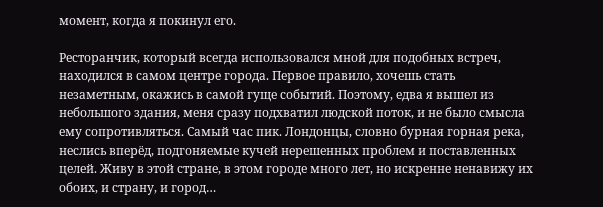момент, когда я покинул его.

Ресторанчик, который всегда использовался мной для подобных встреч, находился в самом центре города. Первое правило, хочешь стать незаметным, окажись в самой гуще событий. Поэтому, едва я вышел из небольшого здания, меня сразу подхватил людской поток, и не было смысла ему сопротивляться. Самый час пик. Лондонцы, словно бурная горная река, неслись вперёд, подгоняемые кучей нерешенных проблем и поставленных целей. Живу в этой стране, в этом городе много лет, но искренне ненавижу их обоих, и страну, и город…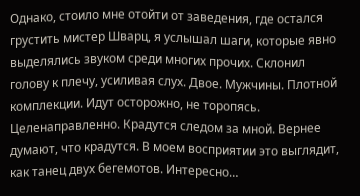Однако, стоило мне отойти от заведения, где остался грустить мистер Шварц, я услышал шаги, которые явно выделялись звуком среди многих прочих. Склонил голову к плечу, усиливая слух. Двое. Мужчины. Плотной комплекции. Идут осторожно, не торопясь. Целенаправленно. Крадутся следом за мной. Вернее думают, что крадутся. В моем восприятии это выглядит, как танец двух бегемотов. Интересно…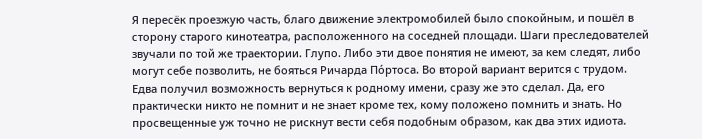Я пересёк проезжую часть, благо движение электромобилей было спокойным, и пошёл в сторону старого кинотеатра, расположенного на соседней площади. Шаги преследователей звучали по той же траектории. Глупо. Либо эти двое понятия не имеют, за кем следят, либо могут себе позволить, не бояться Ричарда По́ртоса. Во второй вариант верится с трудом. Едва получил возможность вернуться к родному имени, сразу же это сделал. Да, его практически никто не помнит и не знает кроме тех, кому положено помнить и знать. Но просвещенные уж точно не рискнут вести себя подобным образом, как два этих идиота.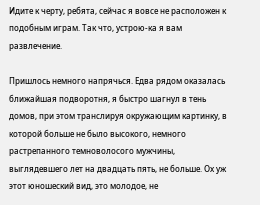Идите к черту, ребята, сейчас я вовсе не расположен к подобным играм. Так что, устрою-ка я вам развлечение.

Пришлось немного напрячься. Едва рядом оказалась ближайшая подворотня, я быстро шагнул в тень домов, при этом транслируя окружающим картинку, в которой больше не было высокого, немного растрепанного темноволосого мужчины, выглядевшего лет на двадцать пять, не больше. Ох уж этот юношеский вид, это молодое, не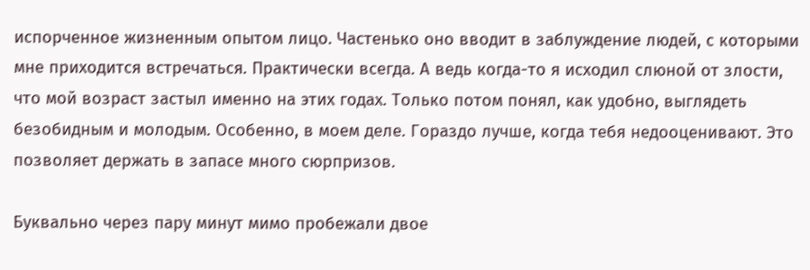испорченное жизненным опытом лицо. Частенько оно вводит в заблуждение людей, с которыми мне приходится встречаться. Практически всегда. А ведь когда-то я исходил слюной от злости, что мой возраст застыл именно на этих годах. Только потом понял, как удобно, выглядеть безобидным и молодым. Особенно, в моем деле. Гораздо лучше, когда тебя недооценивают. Это позволяет держать в запасе много сюрпризов.

Буквально через пару минут мимо пробежали двое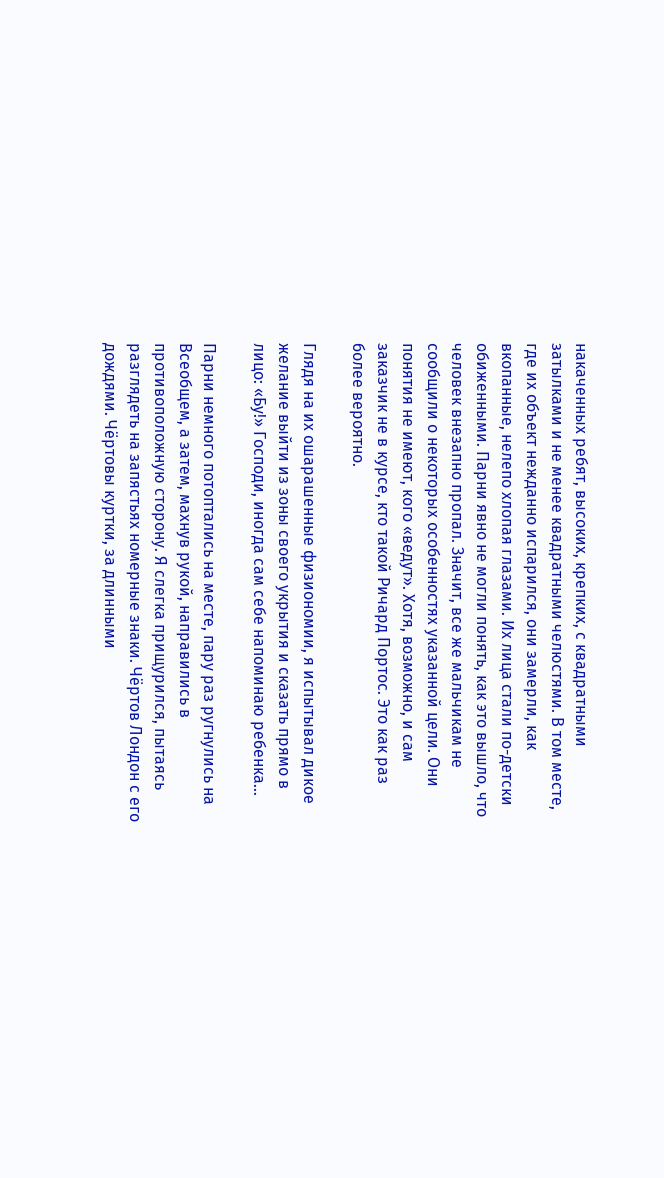накаченных ребят, высоких, крепких, с квадратными затылками и не менее квадратными челюстями. В том месте, где их объект нежданно испарился, они замерли, как вкопанные, нелепо хлопая глазами. Их лица стали по-детски обиженными. Парни явно не могли понять, как это вышло, что человек внезапно пропал. Значит, все же мальчикам не сообщили о некоторых особенностях указанной цели. Они понятия не имеют, кого «ведут». Хотя, возможно, и сам заказчик не в курсе, кто такой Ричард Портос. Это как раз более вероятно.

Глядя на их ошарашенные физиономии, я испытывал дикое желание выйти из зоны своего укрытия и сказать прямо в лицо: «Бу!» Господи, иногда сам себе напоминаю ребенка…

Парни немного потоптались на месте, пару раз ругнулись на Всеобщем, а затем, махнув рукой, направились в противоположную сторону. Я слегка прищурился, пытаясь разглядеть на запястьях номерные знаки. Чёртов Лондон с его дождями. Чёртовы куртки, за длинными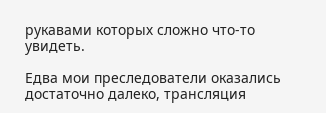рукавами которых сложно что-то увидеть.

Едва мои преследователи оказались достаточно далеко, трансляция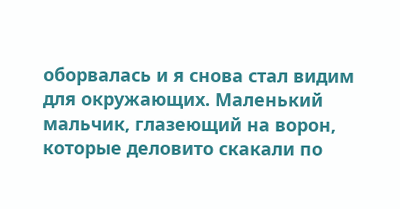оборвалась и я снова стал видим для окружающих. Маленький мальчик, глазеющий на ворон, которые деловито скакали по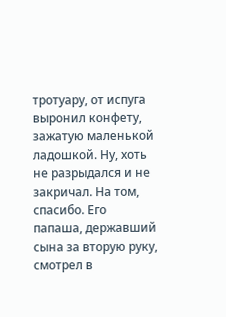тротуару, от испуга выронил конфету, зажатую маленькой ладошкой. Ну, хоть не разрыдался и не закричал. На том, спасибо. Его папаша, державший сына за вторую руку, смотрел в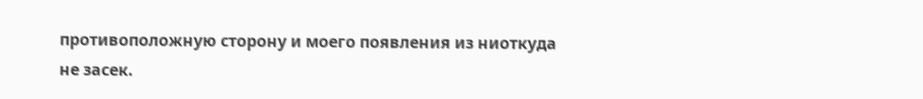противоположную сторону и моего появления из ниоткуда не засек.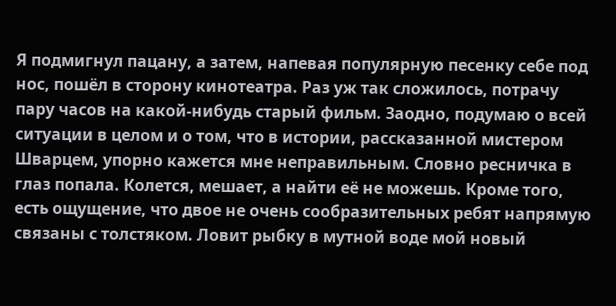Я подмигнул пацану, а затем, напевая популярную песенку себе под нос, пошёл в сторону кинотеатра. Раз уж так сложилось, потрачу пару часов на какой-нибудь старый фильм. Заодно, подумаю о всей ситуации в целом и о том, что в истории, рассказанной мистером Шварцем, упорно кажется мне неправильным. Словно ресничка в глаз попала. Колется, мешает, а найти её не можешь. Кроме того, есть ощущение, что двое не очень сообразительных ребят напрямую связаны с толстяком. Ловит рыбку в мутной воде мой новый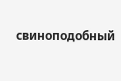свиноподобный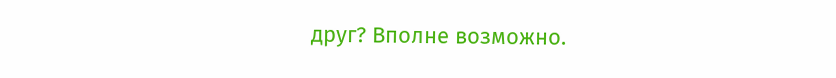друг? Вполне возможно.